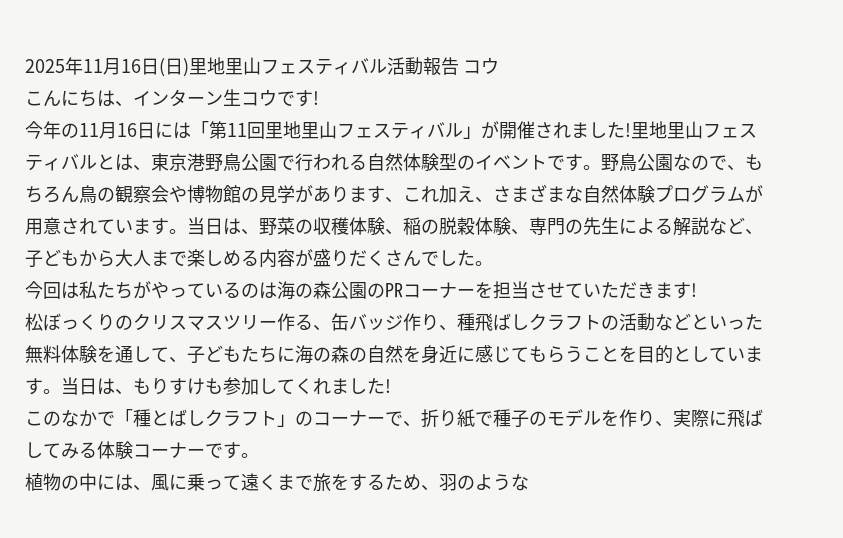2025年11月16日(日)里地里山フェスティバル活動報告 コウ
こんにちは、インターン生コウです!
今年の11月16日には「第11回里地里山フェスティバル」が開催されました!里地里山フェスティバルとは、東京港野鳥公園で行われる自然体験型のイベントです。野鳥公園なので、もちろん鳥の観察会や博物館の見学があります、これ加え、さまざまな自然体験プログラムが用意されています。当日は、野菜の収穫体験、稲の脱穀体験、専門の先生による解説など、子どもから大人まで楽しめる内容が盛りだくさんでした。
今回は私たちがやっているのは海の森公園の㏚コーナーを担当させていただきます!
松ぼっくりのクリスマスツリー作る、缶バッジ作り、種飛ばしクラフトの活動などといった無料体験を通して、子どもたちに海の森の自然を身近に感じてもらうことを目的としています。当日は、もりすけも参加してくれました!
このなかで「種とばしクラフト」のコーナーで、折り紙で種子のモデルを作り、実際に飛ばしてみる体験コーナーです。
植物の中には、風に乗って遠くまで旅をするため、羽のような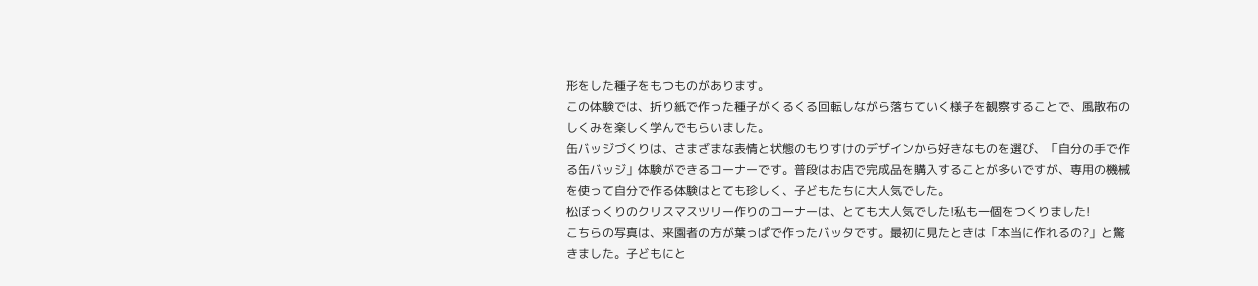形をした種子をもつものがあります。
この体験では、折り紙で作った種子がくるくる回転しながら落ちていく様子を観察することで、風散布のしくみを楽しく学んでもらいました。
缶バッジづくりは、さまざまな表情と状態のもりすけのデザインから好きなものを選び、「自分の手で作る缶バッジ」体験ができるコーナーです。普段はお店で完成品を購入することが多いですが、専用の機械を使って自分で作る体験はとても珍しく、子どもたちに大人気でした。
松ぼっくりのクリスマスツリー作りのコーナーは、とても大人気でした!私も一個をつくりました!
こちらの写真は、来園者の方が葉っぱで作ったバッタです。最初に見たときは「本当に作れるの?」と驚きました。子どもにと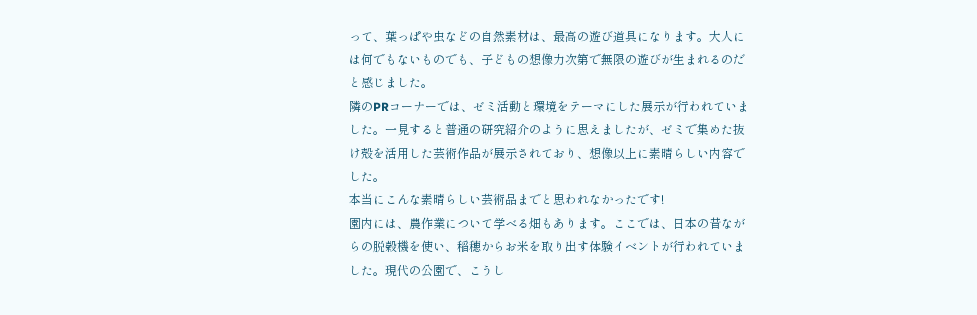って、葉っぱや虫などの自然素材は、最高の遊び道具になります。大人には何でもないものでも、子どもの想像力次第で無限の遊びが生まれるのだと感じました。
隣のPRコーナーでは、ゼミ活動と環境をテーマにした展示が行われていました。一見すると普通の研究紹介のように思えましたが、ゼミで集めた抜け殻を活用した芸術作品が展示されており、想像以上に素晴らしい内容でした。
本当にこんな素晴らしい芸術品までと思われなかったです!
園内には、農作業について学べる畑もあります。ここでは、日本の昔ながらの脱穀機を使い、稲穂からお米を取り出す体験イベントが行われていました。現代の公園で、こうし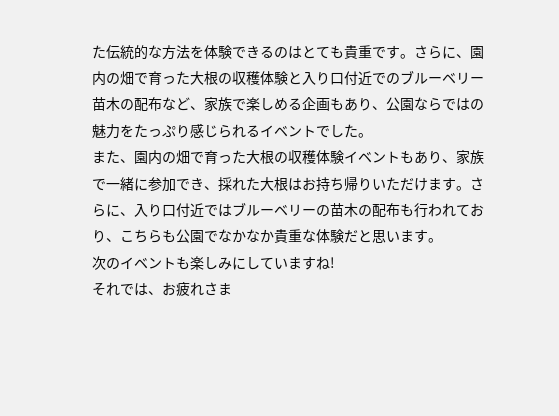た伝統的な方法を体験できるのはとても貴重です。さらに、園内の畑で育った大根の収穫体験と入り口付近でのブルーベリー苗木の配布など、家族で楽しめる企画もあり、公園ならではの魅力をたっぷり感じられるイベントでした。
また、園内の畑で育った大根の収穫体験イベントもあり、家族で一緒に参加でき、採れた大根はお持ち帰りいただけます。さらに、入り口付近ではブルーベリーの苗木の配布も行われており、こちらも公園でなかなか貴重な体験だと思います。
次のイベントも楽しみにしていますね!
それでは、お疲れさま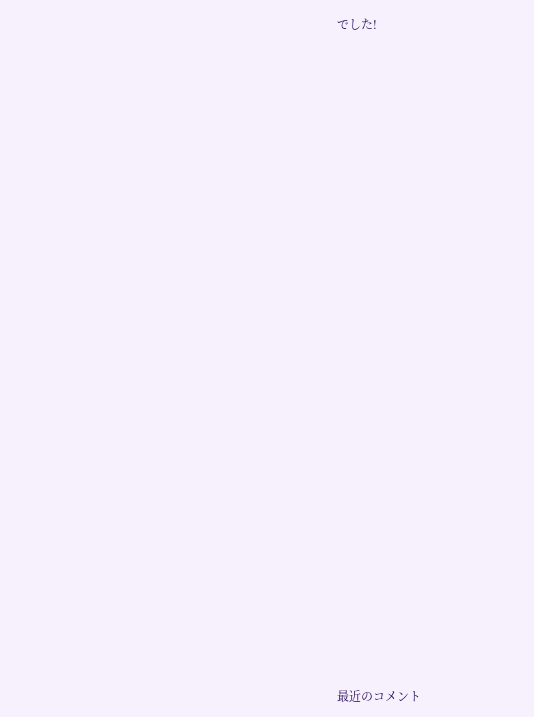でした!




























最近のコメント